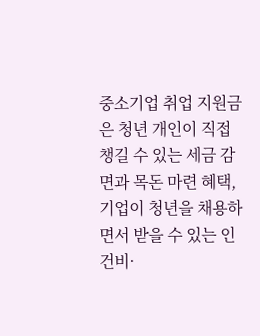중소기업 취업 지원금은 청년 개인이 직접 챙길 수 있는 세금 감면과 목돈 마련 혜택, 기업이 청년을 채용하면서 받을 수 있는 인건비·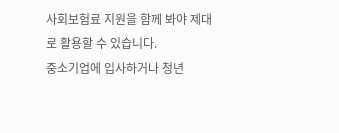사회보험료 지원을 함께 봐야 제대로 활용할 수 있습니다.
중소기업에 입사하거나 청년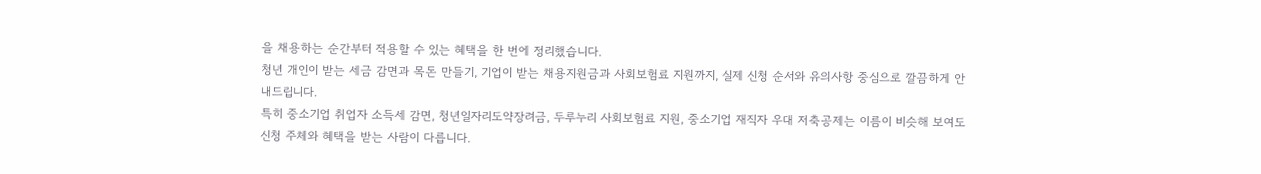을 채용하는 순간부터 적용할 수 있는 혜택을 한 번에 정리했습니다.
청년 개인이 받는 세금 감면과 목돈 만들기, 기업이 받는 채용지원금과 사회보험료 지원까지, 실제 신청 순서와 유의사항 중심으로 깔끔하게 안내드립니다.
특히 중소기업 취업자 소득세 감면, 청년일자리도약장려금, 두루누리 사회보험료 지원, 중소기업 재직자 우대 저축공제는 이름이 비슷해 보여도 신청 주체와 혜택을 받는 사람이 다릅니다.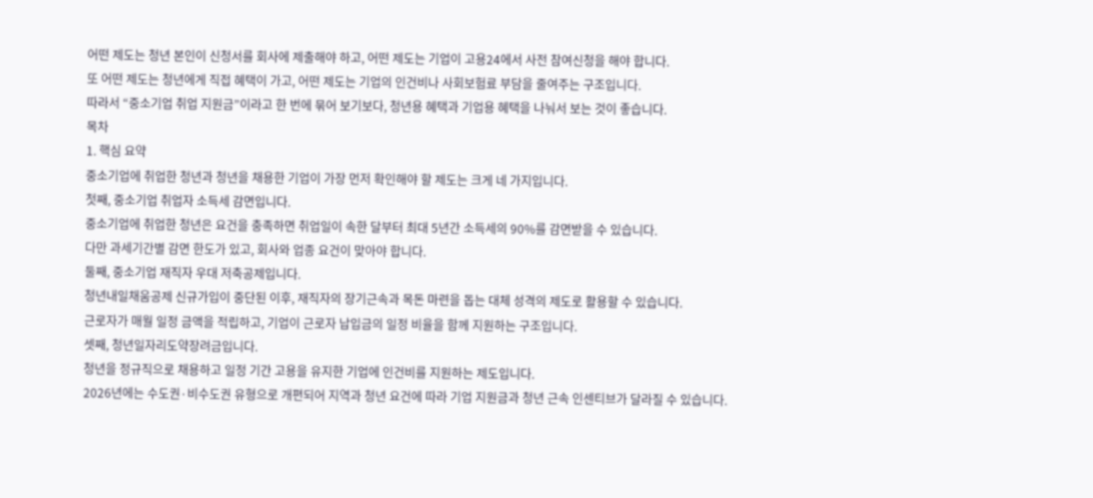어떤 제도는 청년 본인이 신청서를 회사에 제출해야 하고, 어떤 제도는 기업이 고용24에서 사전 참여신청을 해야 합니다.
또 어떤 제도는 청년에게 직접 혜택이 가고, 어떤 제도는 기업의 인건비나 사회보험료 부담을 줄여주는 구조입니다.
따라서 “중소기업 취업 지원금”이라고 한 번에 묶어 보기보다, 청년용 혜택과 기업용 혜택을 나눠서 보는 것이 좋습니다.
목차
1. 핵심 요약
중소기업에 취업한 청년과 청년을 채용한 기업이 가장 먼저 확인해야 할 제도는 크게 네 가지입니다.
첫째, 중소기업 취업자 소득세 감면입니다.
중소기업에 취업한 청년은 요건을 충족하면 취업일이 속한 달부터 최대 5년간 소득세의 90%를 감면받을 수 있습니다.
다만 과세기간별 감면 한도가 있고, 회사와 업종 요건이 맞아야 합니다.
둘째, 중소기업 재직자 우대 저축공제입니다.
청년내일채움공제 신규가입이 중단된 이후, 재직자의 장기근속과 목돈 마련을 돕는 대체 성격의 제도로 활용할 수 있습니다.
근로자가 매월 일정 금액을 적립하고, 기업이 근로자 납입금의 일정 비율을 함께 지원하는 구조입니다.
셋째, 청년일자리도약장려금입니다.
청년을 정규직으로 채용하고 일정 기간 고용을 유지한 기업에 인건비를 지원하는 제도입니다.
2026년에는 수도권·비수도권 유형으로 개편되어 지역과 청년 요건에 따라 기업 지원금과 청년 근속 인센티브가 달라질 수 있습니다.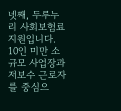넷째, 두루누리 사회보험료 지원입니다.
10인 미만 소규모 사업장과 저보수 근로자를 중심으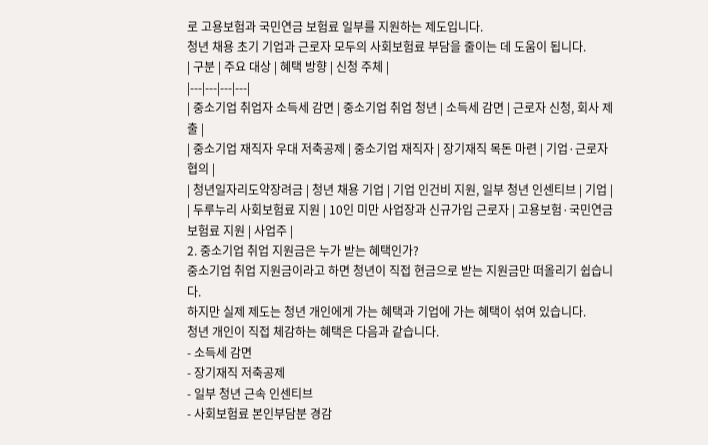로 고용보험과 국민연금 보험료 일부를 지원하는 제도입니다.
청년 채용 초기 기업과 근로자 모두의 사회보험료 부담을 줄이는 데 도움이 됩니다.
| 구분 | 주요 대상 | 혜택 방향 | 신청 주체 |
|---|---|---|---|
| 중소기업 취업자 소득세 감면 | 중소기업 취업 청년 | 소득세 감면 | 근로자 신청, 회사 제출 |
| 중소기업 재직자 우대 저축공제 | 중소기업 재직자 | 장기재직 목돈 마련 | 기업·근로자 협의 |
| 청년일자리도약장려금 | 청년 채용 기업 | 기업 인건비 지원, 일부 청년 인센티브 | 기업 |
| 두루누리 사회보험료 지원 | 10인 미만 사업장과 신규가입 근로자 | 고용보험·국민연금 보험료 지원 | 사업주 |
2. 중소기업 취업 지원금은 누가 받는 혜택인가?
중소기업 취업 지원금이라고 하면 청년이 직접 현금으로 받는 지원금만 떠올리기 쉽습니다.
하지만 실제 제도는 청년 개인에게 가는 혜택과 기업에 가는 혜택이 섞여 있습니다.
청년 개인이 직접 체감하는 혜택은 다음과 같습니다.
- 소득세 감면
- 장기재직 저축공제
- 일부 청년 근속 인센티브
- 사회보험료 본인부담분 경감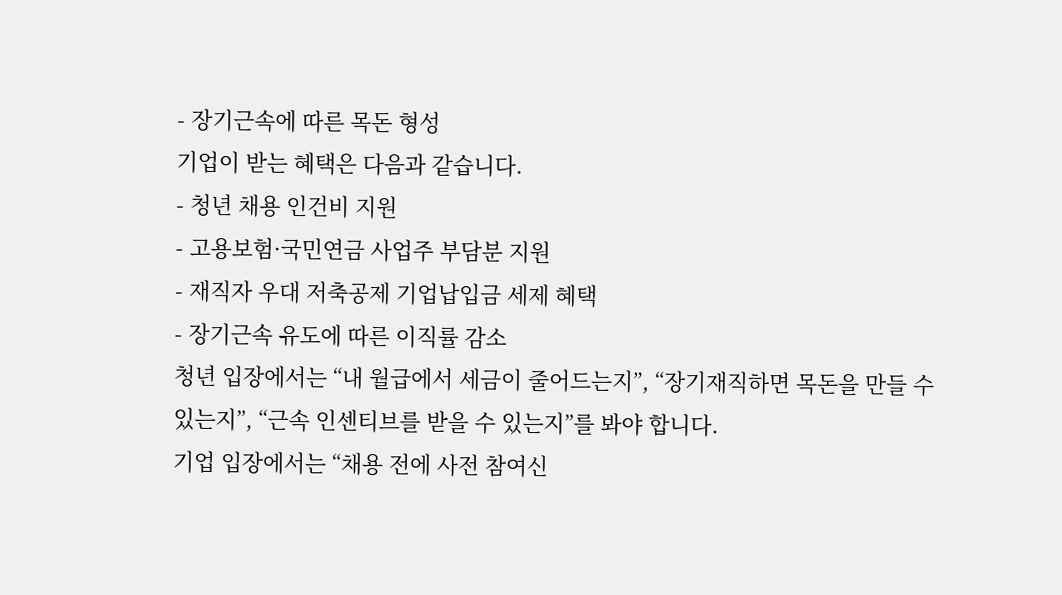- 장기근속에 따른 목돈 형성
기업이 받는 혜택은 다음과 같습니다.
- 청년 채용 인건비 지원
- 고용보험·국민연금 사업주 부담분 지원
- 재직자 우대 저축공제 기업납입금 세제 혜택
- 장기근속 유도에 따른 이직률 감소
청년 입장에서는 “내 월급에서 세금이 줄어드는지”, “장기재직하면 목돈을 만들 수 있는지”, “근속 인센티브를 받을 수 있는지”를 봐야 합니다.
기업 입장에서는 “채용 전에 사전 참여신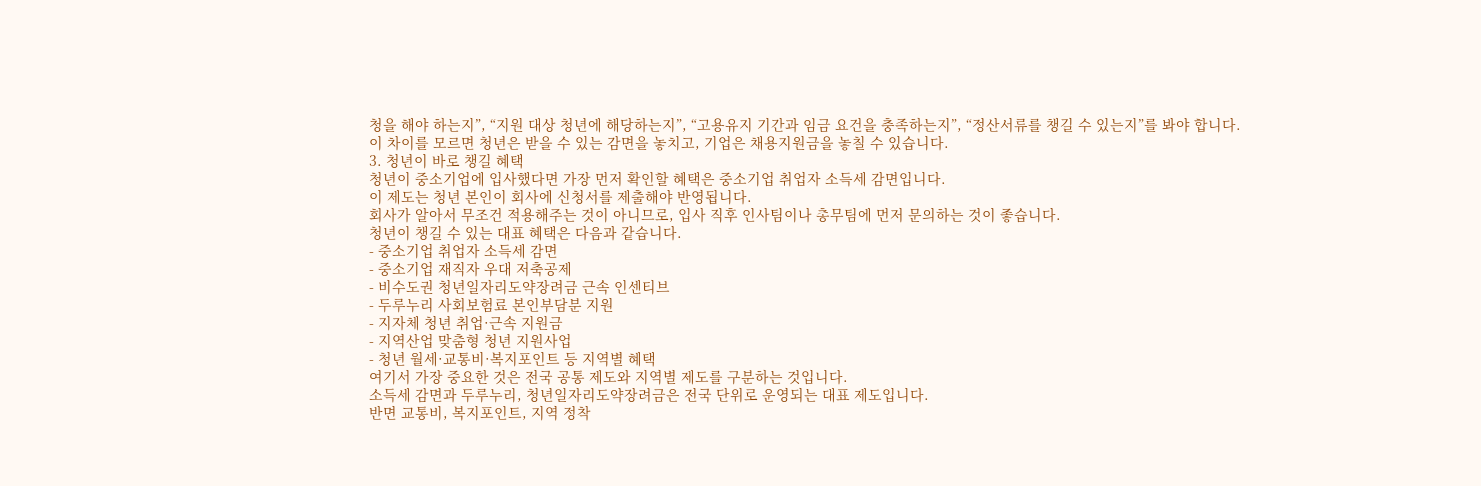청을 해야 하는지”, “지원 대상 청년에 해당하는지”, “고용유지 기간과 임금 요건을 충족하는지”, “정산서류를 챙길 수 있는지”를 봐야 합니다.
이 차이를 모르면 청년은 받을 수 있는 감면을 놓치고, 기업은 채용지원금을 놓칠 수 있습니다.
3. 청년이 바로 챙길 혜택
청년이 중소기업에 입사했다면 가장 먼저 확인할 혜택은 중소기업 취업자 소득세 감면입니다.
이 제도는 청년 본인이 회사에 신청서를 제출해야 반영됩니다.
회사가 알아서 무조건 적용해주는 것이 아니므로, 입사 직후 인사팀이나 총무팀에 먼저 문의하는 것이 좋습니다.
청년이 챙길 수 있는 대표 혜택은 다음과 같습니다.
- 중소기업 취업자 소득세 감면
- 중소기업 재직자 우대 저축공제
- 비수도권 청년일자리도약장려금 근속 인센티브
- 두루누리 사회보험료 본인부담분 지원
- 지자체 청년 취업·근속 지원금
- 지역산업 맞춤형 청년 지원사업
- 청년 월세·교통비·복지포인트 등 지역별 혜택
여기서 가장 중요한 것은 전국 공통 제도와 지역별 제도를 구분하는 것입니다.
소득세 감면과 두루누리, 청년일자리도약장려금은 전국 단위로 운영되는 대표 제도입니다.
반면 교통비, 복지포인트, 지역 정착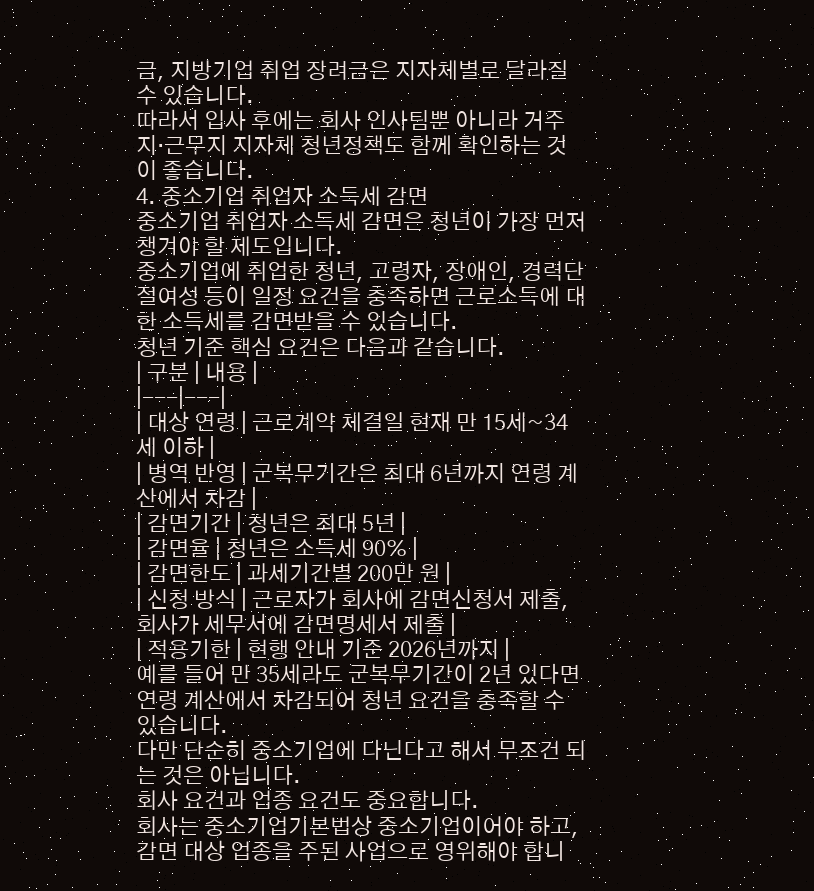금, 지방기업 취업 장려금은 지자체별로 달라질 수 있습니다.
따라서 입사 후에는 회사 인사팀뿐 아니라 거주지·근무지 지자체 청년정책도 함께 확인하는 것이 좋습니다.
4. 중소기업 취업자 소득세 감면
중소기업 취업자 소득세 감면은 청년이 가장 먼저 챙겨야 할 제도입니다.
중소기업에 취업한 청년, 고령자, 장애인, 경력단절여성 등이 일정 요건을 충족하면 근로소득에 대한 소득세를 감면받을 수 있습니다.
청년 기준 핵심 요건은 다음과 같습니다.
| 구분 | 내용 |
|---|---|
| 대상 연령 | 근로계약 체결일 현재 만 15세~34세 이하 |
| 병역 반영 | 군복무기간은 최대 6년까지 연령 계산에서 차감 |
| 감면기간 | 청년은 최대 5년 |
| 감면율 | 청년은 소득세 90% |
| 감면한도 | 과세기간별 200만 원 |
| 신청 방식 | 근로자가 회사에 감면신청서 제출, 회사가 세무서에 감면명세서 제출 |
| 적용기한 | 현행 안내 기준 2026년까지 |
예를 들어 만 35세라도 군복무기간이 2년 있다면 연령 계산에서 차감되어 청년 요건을 충족할 수 있습니다.
다만 단순히 중소기업에 다닌다고 해서 무조건 되는 것은 아닙니다.
회사 요건과 업종 요건도 중요합니다.
회사는 중소기업기본법상 중소기업이어야 하고, 감면 대상 업종을 주된 사업으로 영위해야 합니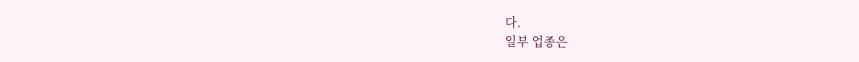다.
일부 업종은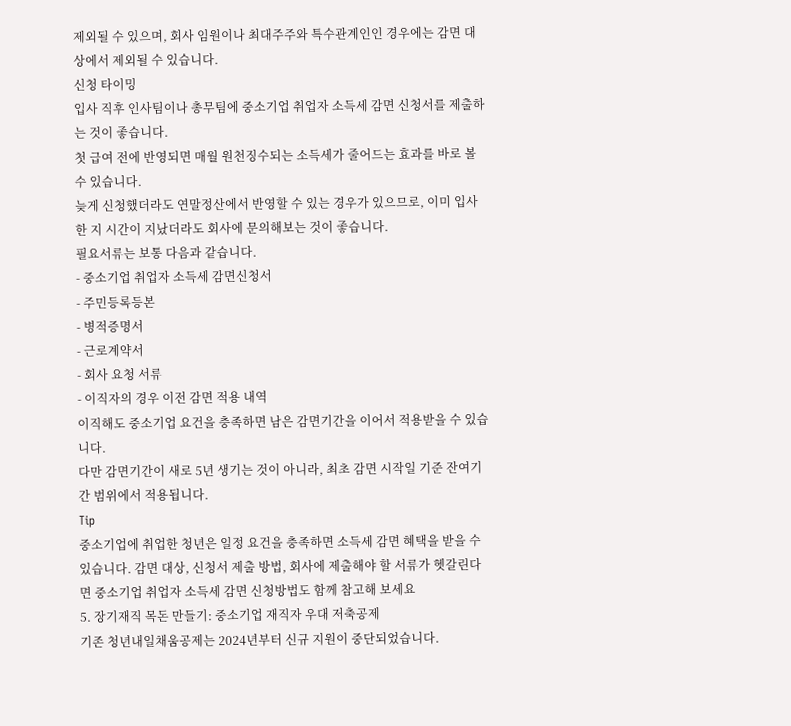제외될 수 있으며, 회사 임원이나 최대주주와 특수관계인인 경우에는 감면 대상에서 제외될 수 있습니다.
신청 타이밍
입사 직후 인사팀이나 총무팀에 중소기업 취업자 소득세 감면 신청서를 제출하는 것이 좋습니다.
첫 급여 전에 반영되면 매월 원천징수되는 소득세가 줄어드는 효과를 바로 볼 수 있습니다.
늦게 신청했더라도 연말정산에서 반영할 수 있는 경우가 있으므로, 이미 입사한 지 시간이 지났더라도 회사에 문의해보는 것이 좋습니다.
필요서류는 보통 다음과 같습니다.
- 중소기업 취업자 소득세 감면신청서
- 주민등록등본
- 병적증명서
- 근로계약서
- 회사 요청 서류
- 이직자의 경우 이전 감면 적용 내역
이직해도 중소기업 요건을 충족하면 남은 감면기간을 이어서 적용받을 수 있습니다.
다만 감면기간이 새로 5년 생기는 것이 아니라, 최초 감면 시작일 기준 잔여기간 범위에서 적용됩니다.
Tip
중소기업에 취업한 청년은 일정 요건을 충족하면 소득세 감면 혜택을 받을 수 있습니다. 감면 대상, 신청서 제출 방법, 회사에 제출해야 할 서류가 헷갈린다면 중소기업 취업자 소득세 감면 신청방법도 함께 참고해 보세요
5. 장기재직 목돈 만들기: 중소기업 재직자 우대 저축공제
기존 청년내일채움공제는 2024년부터 신규 지원이 중단되었습니다.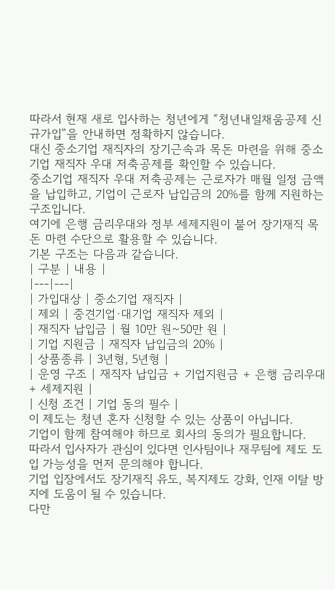따라서 현재 새로 입사하는 청년에게 “청년내일채움공제 신규가입”을 안내하면 정확하지 않습니다.
대신 중소기업 재직자의 장기근속과 목돈 마련을 위해 중소기업 재직자 우대 저축공제를 확인할 수 있습니다.
중소기업 재직자 우대 저축공제는 근로자가 매월 일정 금액을 납입하고, 기업이 근로자 납입금의 20%를 함께 지원하는 구조입니다.
여기에 은행 금리우대와 정부 세제지원이 붙어 장기재직 목돈 마련 수단으로 활용할 수 있습니다.
기본 구조는 다음과 같습니다.
| 구분 | 내용 |
|---|---|
| 가입대상 | 중소기업 재직자 |
| 제외 | 중견기업·대기업 재직자 제외 |
| 재직자 납입금 | 월 10만 원~50만 원 |
| 기업 지원금 | 재직자 납입금의 20% |
| 상품종류 | 3년형, 5년형 |
| 운영 구조 | 재직자 납입금 + 기업지원금 + 은행 금리우대 + 세제지원 |
| 신청 조건 | 기업 동의 필수 |
이 제도는 청년 혼자 신청할 수 있는 상품이 아닙니다.
기업이 함께 참여해야 하므로 회사의 동의가 필요합니다.
따라서 입사자가 관심이 있다면 인사팀이나 재무팀에 제도 도입 가능성을 먼저 문의해야 합니다.
기업 입장에서도 장기재직 유도, 복지제도 강화, 인재 이탈 방지에 도움이 될 수 있습니다.
다만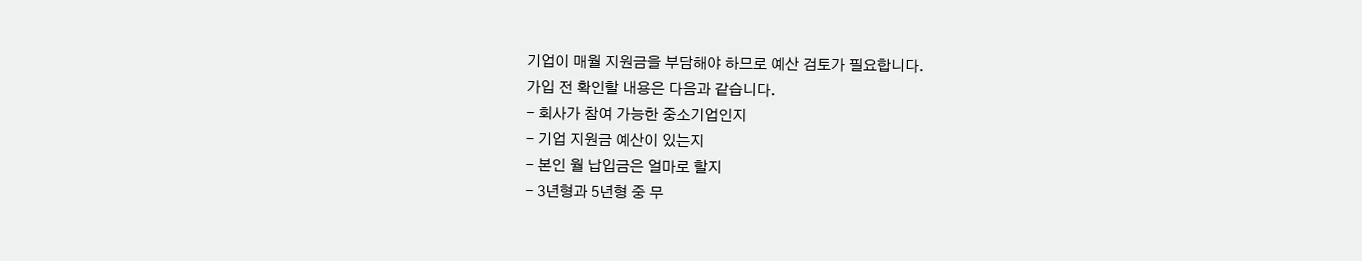기업이 매월 지원금을 부담해야 하므로 예산 검토가 필요합니다.
가입 전 확인할 내용은 다음과 같습니다.
- 회사가 참여 가능한 중소기업인지
- 기업 지원금 예산이 있는지
- 본인 월 납입금은 얼마로 할지
- 3년형과 5년형 중 무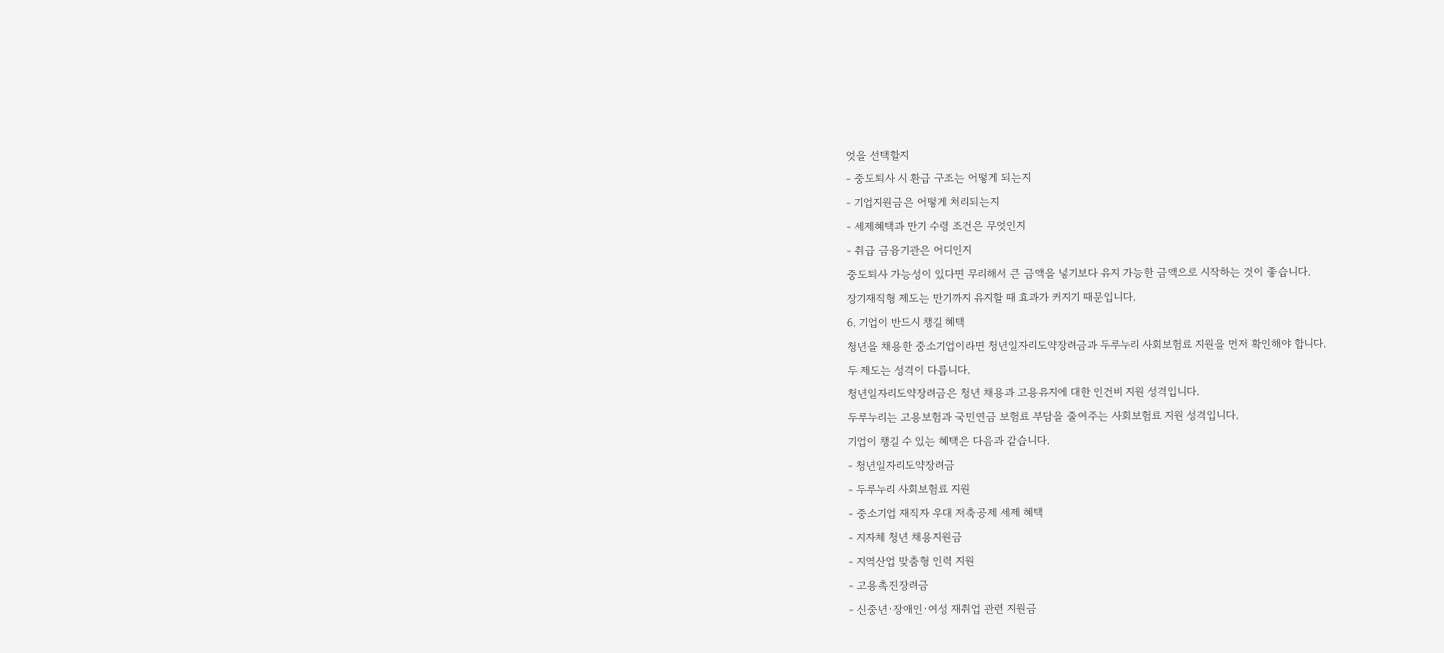엇을 선택할지
- 중도퇴사 시 환급 구조는 어떻게 되는지
- 기업지원금은 어떻게 처리되는지
- 세제혜택과 만기 수령 조건은 무엇인지
- 취급 금융기관은 어디인지
중도퇴사 가능성이 있다면 무리해서 큰 금액을 넣기보다 유지 가능한 금액으로 시작하는 것이 좋습니다.
장기재직형 제도는 만기까지 유지할 때 효과가 커지기 때문입니다.
6. 기업이 반드시 챙길 혜택
청년을 채용한 중소기업이라면 청년일자리도약장려금과 두루누리 사회보험료 지원을 먼저 확인해야 합니다.
두 제도는 성격이 다릅니다.
청년일자리도약장려금은 청년 채용과 고용유지에 대한 인건비 지원 성격입니다.
두루누리는 고용보험과 국민연금 보험료 부담을 줄여주는 사회보험료 지원 성격입니다.
기업이 챙길 수 있는 혜택은 다음과 같습니다.
- 청년일자리도약장려금
- 두루누리 사회보험료 지원
- 중소기업 재직자 우대 저축공제 세제 혜택
- 지자체 청년 채용지원금
- 지역산업 맞춤형 인력 지원
- 고용촉진장려금
- 신중년·장애인·여성 재취업 관련 지원금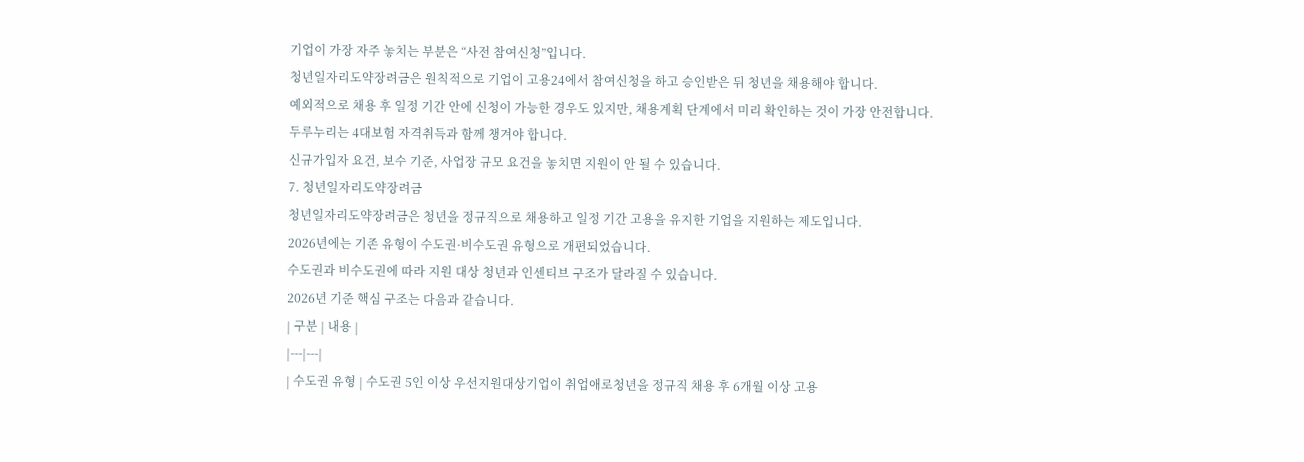기업이 가장 자주 놓치는 부분은 “사전 참여신청”입니다.
청년일자리도약장려금은 원칙적으로 기업이 고용24에서 참여신청을 하고 승인받은 뒤 청년을 채용해야 합니다.
예외적으로 채용 후 일정 기간 안에 신청이 가능한 경우도 있지만, 채용계획 단계에서 미리 확인하는 것이 가장 안전합니다.
두루누리는 4대보험 자격취득과 함께 챙겨야 합니다.
신규가입자 요건, 보수 기준, 사업장 규모 요건을 놓치면 지원이 안 될 수 있습니다.
7. 청년일자리도약장려금
청년일자리도약장려금은 청년을 정규직으로 채용하고 일정 기간 고용을 유지한 기업을 지원하는 제도입니다.
2026년에는 기존 유형이 수도권·비수도권 유형으로 개편되었습니다.
수도권과 비수도권에 따라 지원 대상 청년과 인센티브 구조가 달라질 수 있습니다.
2026년 기준 핵심 구조는 다음과 같습니다.
| 구분 | 내용 |
|---|---|
| 수도권 유형 | 수도권 5인 이상 우선지원대상기업이 취업애로청년을 정규직 채용 후 6개월 이상 고용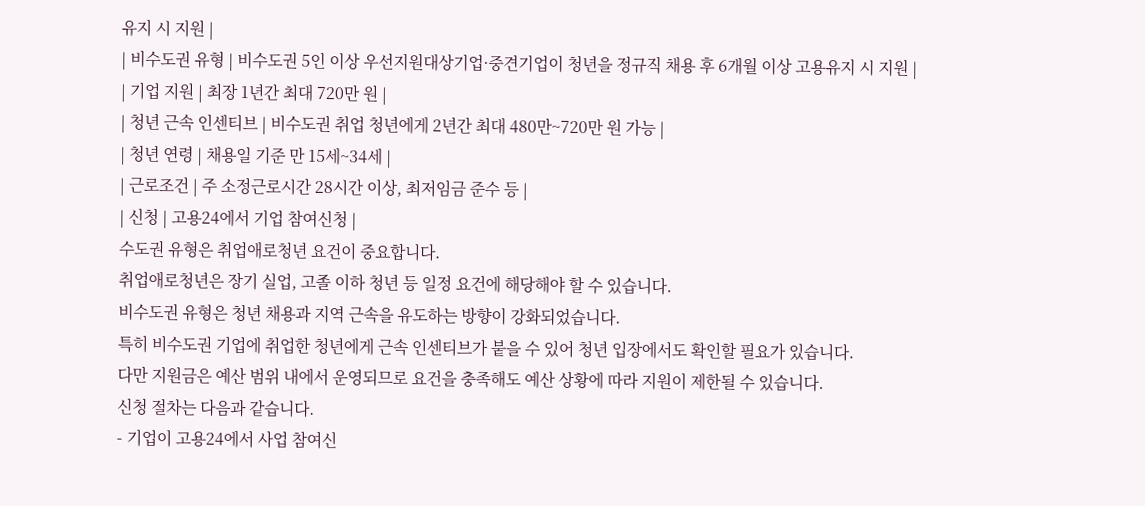유지 시 지원 |
| 비수도권 유형 | 비수도권 5인 이상 우선지원대상기업·중견기업이 청년을 정규직 채용 후 6개월 이상 고용유지 시 지원 |
| 기업 지원 | 최장 1년간 최대 720만 원 |
| 청년 근속 인센티브 | 비수도권 취업 청년에게 2년간 최대 480만~720만 원 가능 |
| 청년 연령 | 채용일 기준 만 15세~34세 |
| 근로조건 | 주 소정근로시간 28시간 이상, 최저임금 준수 등 |
| 신청 | 고용24에서 기업 참여신청 |
수도권 유형은 취업애로청년 요건이 중요합니다.
취업애로청년은 장기 실업, 고졸 이하 청년 등 일정 요건에 해당해야 할 수 있습니다.
비수도권 유형은 청년 채용과 지역 근속을 유도하는 방향이 강화되었습니다.
특히 비수도권 기업에 취업한 청년에게 근속 인센티브가 붙을 수 있어 청년 입장에서도 확인할 필요가 있습니다.
다만 지원금은 예산 범위 내에서 운영되므로 요건을 충족해도 예산 상황에 따라 지원이 제한될 수 있습니다.
신청 절차는 다음과 같습니다.
- 기업이 고용24에서 사업 참여신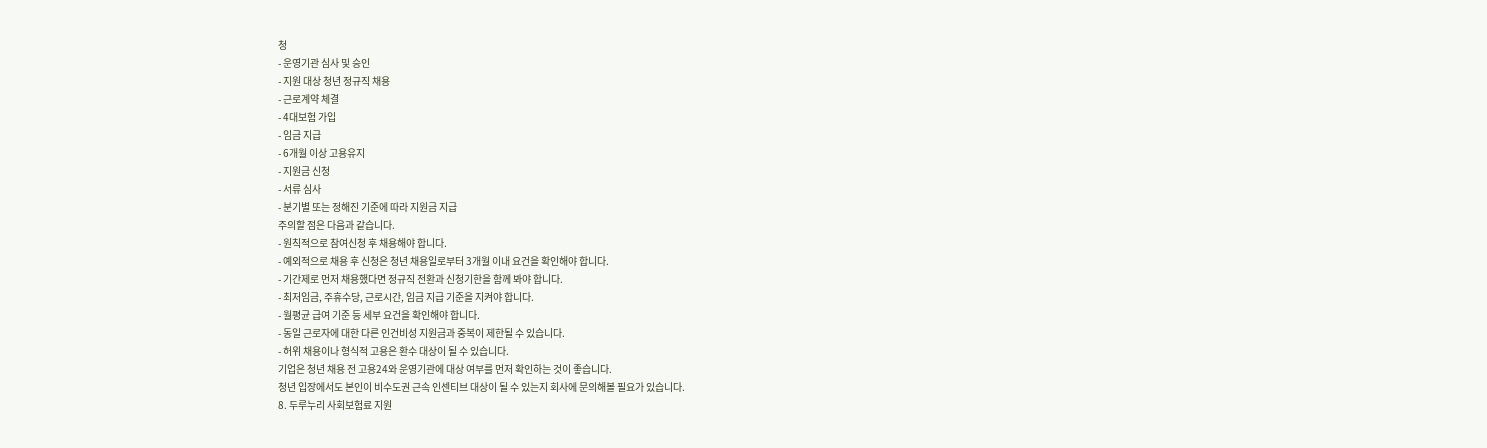청
- 운영기관 심사 및 승인
- 지원 대상 청년 정규직 채용
- 근로계약 체결
- 4대보험 가입
- 임금 지급
- 6개월 이상 고용유지
- 지원금 신청
- 서류 심사
- 분기별 또는 정해진 기준에 따라 지원금 지급
주의할 점은 다음과 같습니다.
- 원칙적으로 참여신청 후 채용해야 합니다.
- 예외적으로 채용 후 신청은 청년 채용일로부터 3개월 이내 요건을 확인해야 합니다.
- 기간제로 먼저 채용했다면 정규직 전환과 신청기한을 함께 봐야 합니다.
- 최저임금, 주휴수당, 근로시간, 임금 지급 기준을 지켜야 합니다.
- 월평균 급여 기준 등 세부 요건을 확인해야 합니다.
- 동일 근로자에 대한 다른 인건비성 지원금과 중복이 제한될 수 있습니다.
- 허위 채용이나 형식적 고용은 환수 대상이 될 수 있습니다.
기업은 청년 채용 전 고용24와 운영기관에 대상 여부를 먼저 확인하는 것이 좋습니다.
청년 입장에서도 본인이 비수도권 근속 인센티브 대상이 될 수 있는지 회사에 문의해볼 필요가 있습니다.
8. 두루누리 사회보험료 지원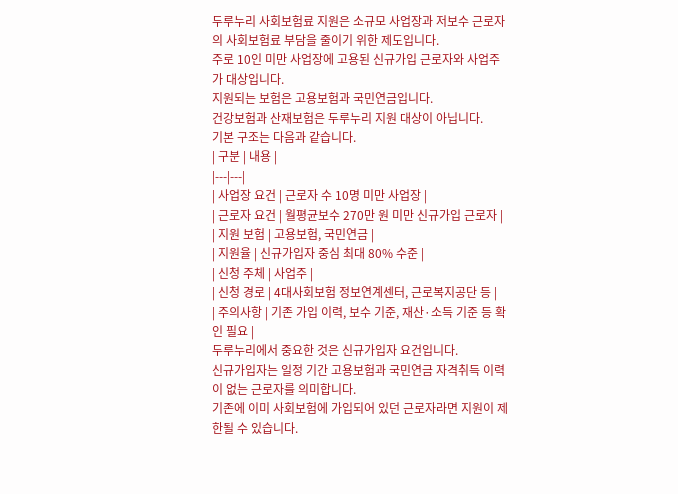두루누리 사회보험료 지원은 소규모 사업장과 저보수 근로자의 사회보험료 부담을 줄이기 위한 제도입니다.
주로 10인 미만 사업장에 고용된 신규가입 근로자와 사업주가 대상입니다.
지원되는 보험은 고용보험과 국민연금입니다.
건강보험과 산재보험은 두루누리 지원 대상이 아닙니다.
기본 구조는 다음과 같습니다.
| 구분 | 내용 |
|---|---|
| 사업장 요건 | 근로자 수 10명 미만 사업장 |
| 근로자 요건 | 월평균보수 270만 원 미만 신규가입 근로자 |
| 지원 보험 | 고용보험, 국민연금 |
| 지원율 | 신규가입자 중심 최대 80% 수준 |
| 신청 주체 | 사업주 |
| 신청 경로 | 4대사회보험 정보연계센터, 근로복지공단 등 |
| 주의사항 | 기존 가입 이력, 보수 기준, 재산·소득 기준 등 확인 필요 |
두루누리에서 중요한 것은 신규가입자 요건입니다.
신규가입자는 일정 기간 고용보험과 국민연금 자격취득 이력이 없는 근로자를 의미합니다.
기존에 이미 사회보험에 가입되어 있던 근로자라면 지원이 제한될 수 있습니다.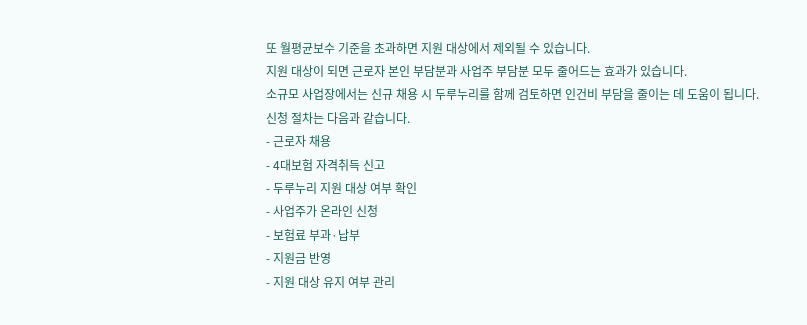또 월평균보수 기준을 초과하면 지원 대상에서 제외될 수 있습니다.
지원 대상이 되면 근로자 본인 부담분과 사업주 부담분 모두 줄어드는 효과가 있습니다.
소규모 사업장에서는 신규 채용 시 두루누리를 함께 검토하면 인건비 부담을 줄이는 데 도움이 됩니다.
신청 절차는 다음과 같습니다.
- 근로자 채용
- 4대보험 자격취득 신고
- 두루누리 지원 대상 여부 확인
- 사업주가 온라인 신청
- 보험료 부과·납부
- 지원금 반영
- 지원 대상 유지 여부 관리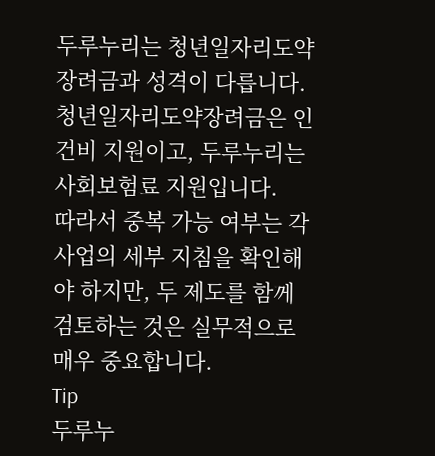두루누리는 청년일자리도약장려금과 성격이 다릅니다.
청년일자리도약장려금은 인건비 지원이고, 두루누리는 사회보험료 지원입니다.
따라서 중복 가능 여부는 각 사업의 세부 지침을 확인해야 하지만, 두 제도를 함께 검토하는 것은 실무적으로 매우 중요합니다.
Tip
두루누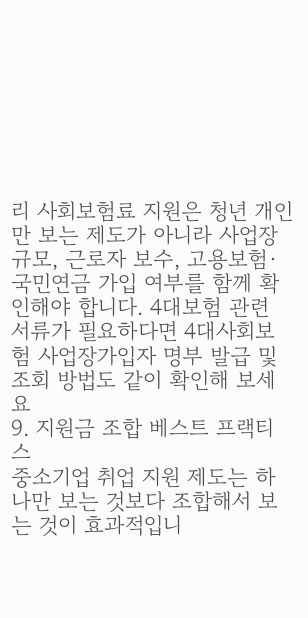리 사회보험료 지원은 청년 개인만 보는 제도가 아니라 사업장 규모, 근로자 보수, 고용보험·국민연금 가입 여부를 함께 확인해야 합니다. 4대보험 관련 서류가 필요하다면 4대사회보험 사업장가입자 명부 발급 및 조회 방법도 같이 확인해 보세요
9. 지원금 조합 베스트 프랙티스
중소기업 취업 지원 제도는 하나만 보는 것보다 조합해서 보는 것이 효과적입니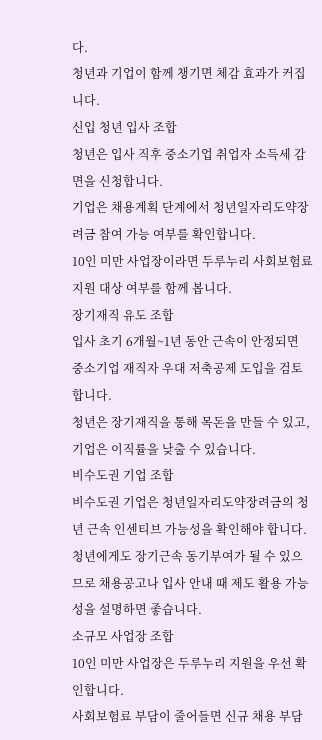다.
청년과 기업이 함께 챙기면 체감 효과가 커집니다.
신입 청년 입사 조합
청년은 입사 직후 중소기업 취업자 소득세 감면을 신청합니다.
기업은 채용계획 단계에서 청년일자리도약장려금 참여 가능 여부를 확인합니다.
10인 미만 사업장이라면 두루누리 사회보험료 지원 대상 여부를 함께 봅니다.
장기재직 유도 조합
입사 초기 6개월~1년 동안 근속이 안정되면 중소기업 재직자 우대 저축공제 도입을 검토합니다.
청년은 장기재직을 통해 목돈을 만들 수 있고, 기업은 이직률을 낮출 수 있습니다.
비수도권 기업 조합
비수도권 기업은 청년일자리도약장려금의 청년 근속 인센티브 가능성을 확인해야 합니다.
청년에게도 장기근속 동기부여가 될 수 있으므로 채용공고나 입사 안내 때 제도 활용 가능성을 설명하면 좋습니다.
소규모 사업장 조합
10인 미만 사업장은 두루누리 지원을 우선 확인합니다.
사회보험료 부담이 줄어들면 신규 채용 부담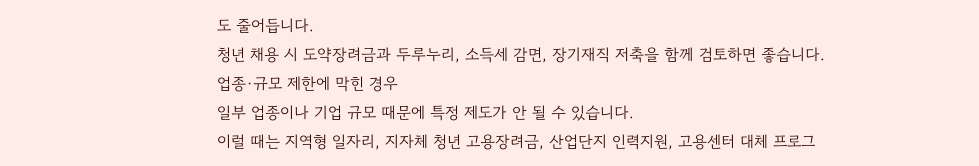도 줄어듭니다.
청년 채용 시 도약장려금과 두루누리, 소득세 감면, 장기재직 저축을 함께 검토하면 좋습니다.
업종·규모 제한에 막힌 경우
일부 업종이나 기업 규모 때문에 특정 제도가 안 될 수 있습니다.
이럴 때는 지역형 일자리, 지자체 청년 고용장려금, 산업단지 인력지원, 고용센터 대체 프로그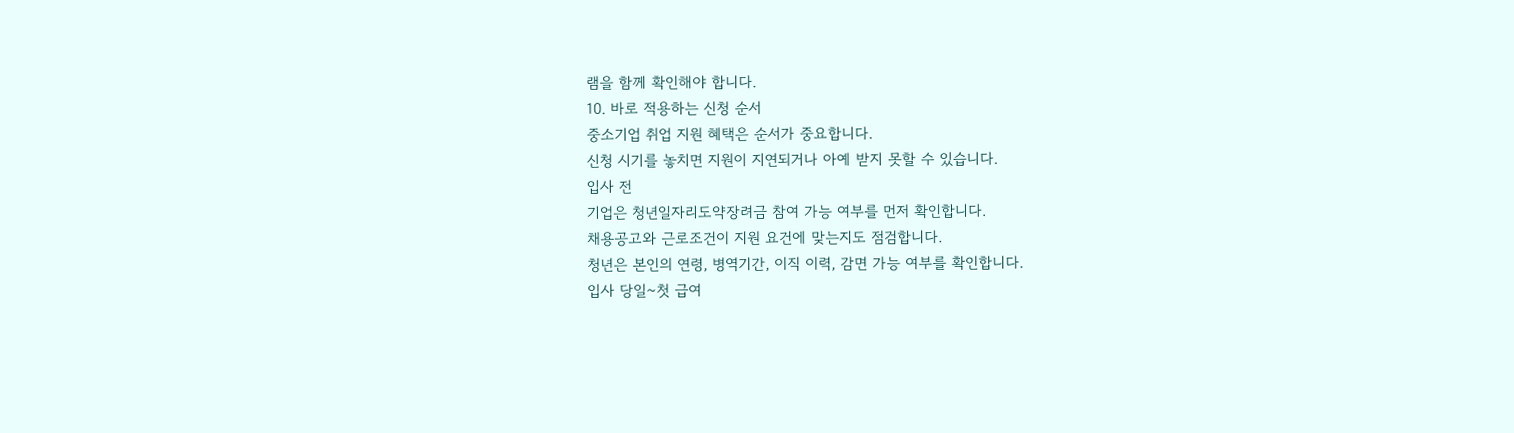램을 함께 확인해야 합니다.
10. 바로 적용하는 신청 순서
중소기업 취업 지원 혜택은 순서가 중요합니다.
신청 시기를 놓치면 지원이 지연되거나 아예 받지 못할 수 있습니다.
입사 전
기업은 청년일자리도약장려금 참여 가능 여부를 먼저 확인합니다.
채용공고와 근로조건이 지원 요건에 맞는지도 점검합니다.
청년은 본인의 연령, 병역기간, 이직 이력, 감면 가능 여부를 확인합니다.
입사 당일~첫 급여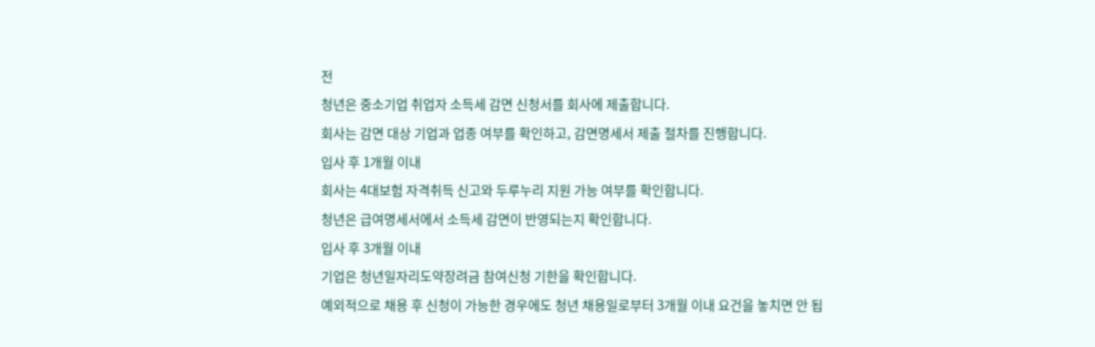전
청년은 중소기업 취업자 소득세 감면 신청서를 회사에 제출합니다.
회사는 감면 대상 기업과 업종 여부를 확인하고, 감면명세서 제출 절차를 진행합니다.
입사 후 1개월 이내
회사는 4대보험 자격취득 신고와 두루누리 지원 가능 여부를 확인합니다.
청년은 급여명세서에서 소득세 감면이 반영되는지 확인합니다.
입사 후 3개월 이내
기업은 청년일자리도약장려금 참여신청 기한을 확인합니다.
예외적으로 채용 후 신청이 가능한 경우에도 청년 채용일로부터 3개월 이내 요건을 놓치면 안 됩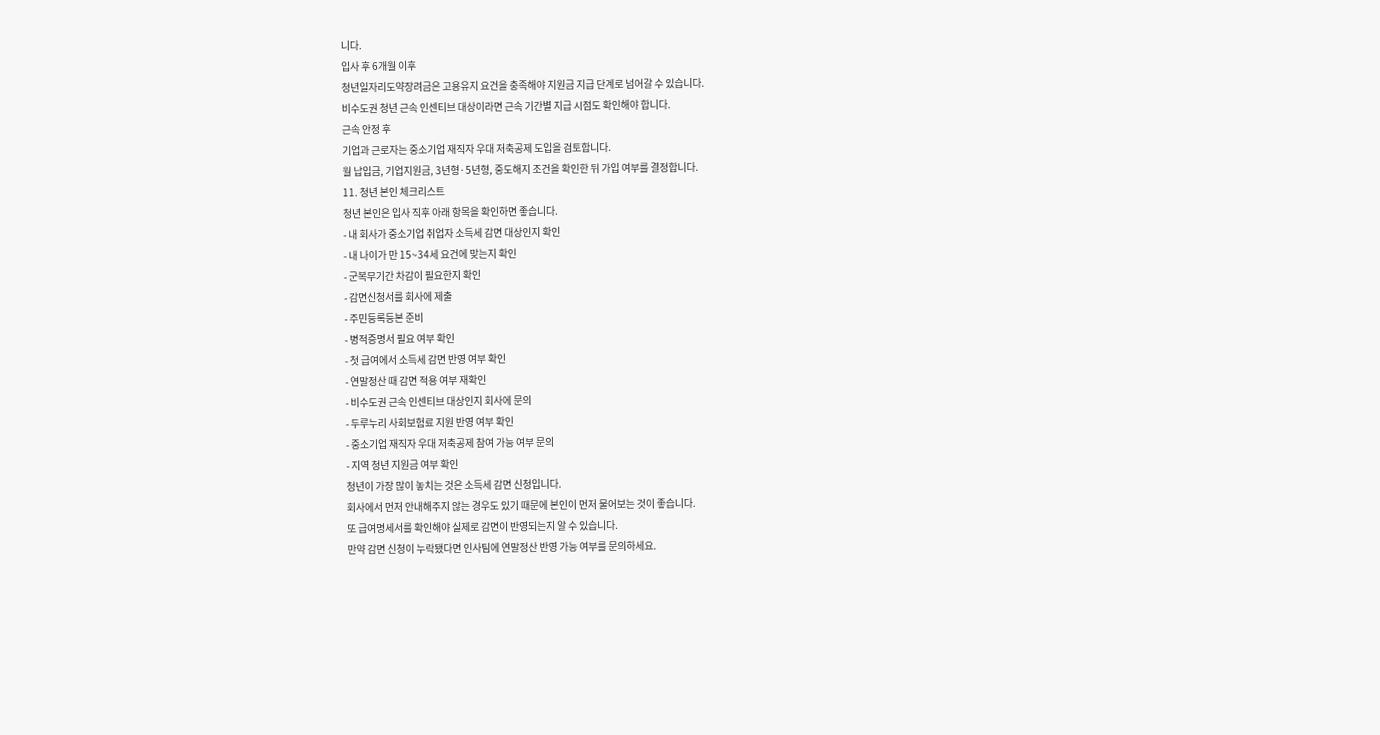니다.
입사 후 6개월 이후
청년일자리도약장려금은 고용유지 요건을 충족해야 지원금 지급 단계로 넘어갈 수 있습니다.
비수도권 청년 근속 인센티브 대상이라면 근속 기간별 지급 시점도 확인해야 합니다.
근속 안정 후
기업과 근로자는 중소기업 재직자 우대 저축공제 도입을 검토합니다.
월 납입금, 기업지원금, 3년형·5년형, 중도해지 조건을 확인한 뒤 가입 여부를 결정합니다.
11. 청년 본인 체크리스트
청년 본인은 입사 직후 아래 항목을 확인하면 좋습니다.
- 내 회사가 중소기업 취업자 소득세 감면 대상인지 확인
- 내 나이가 만 15~34세 요건에 맞는지 확인
- 군복무기간 차감이 필요한지 확인
- 감면신청서를 회사에 제출
- 주민등록등본 준비
- 병적증명서 필요 여부 확인
- 첫 급여에서 소득세 감면 반영 여부 확인
- 연말정산 때 감면 적용 여부 재확인
- 비수도권 근속 인센티브 대상인지 회사에 문의
- 두루누리 사회보험료 지원 반영 여부 확인
- 중소기업 재직자 우대 저축공제 참여 가능 여부 문의
- 지역 청년 지원금 여부 확인
청년이 가장 많이 놓치는 것은 소득세 감면 신청입니다.
회사에서 먼저 안내해주지 않는 경우도 있기 때문에 본인이 먼저 물어보는 것이 좋습니다.
또 급여명세서를 확인해야 실제로 감면이 반영되는지 알 수 있습니다.
만약 감면 신청이 누락됐다면 인사팀에 연말정산 반영 가능 여부를 문의하세요.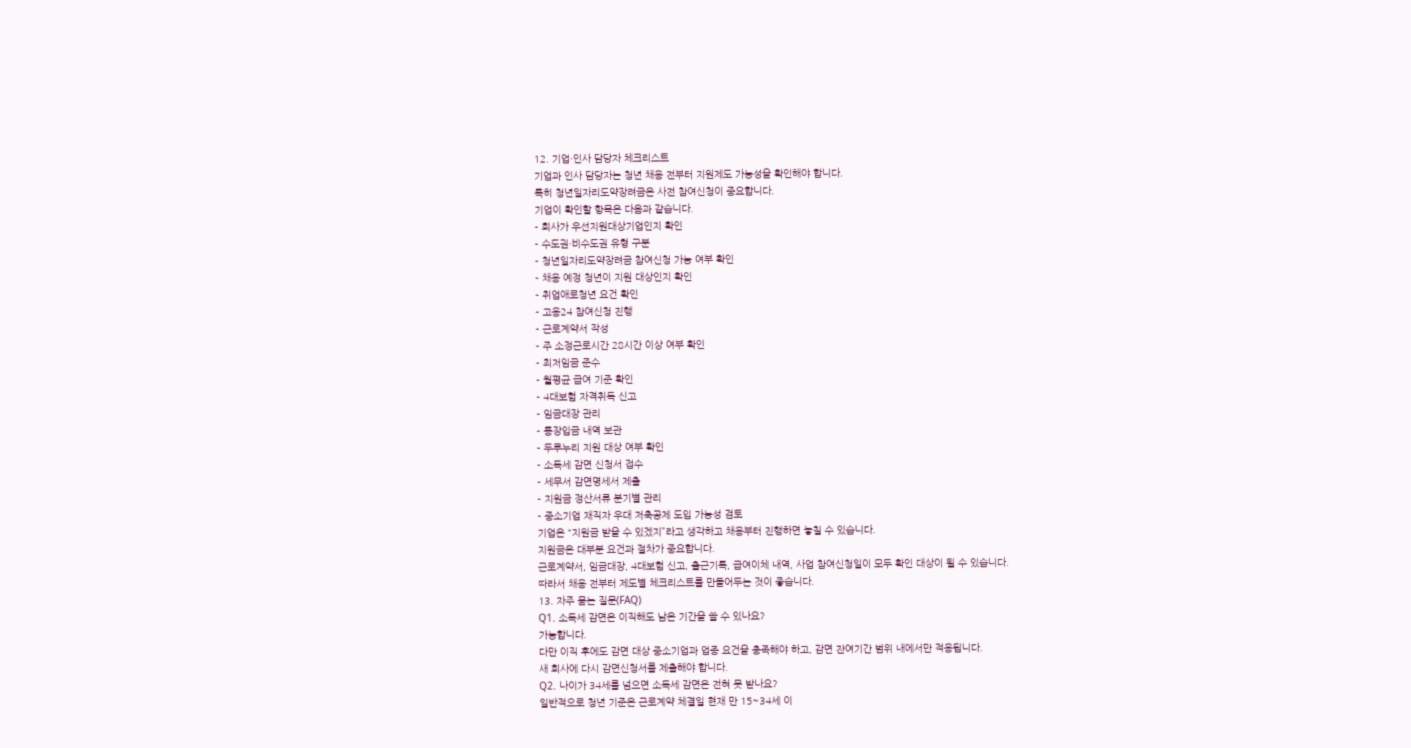12. 기업·인사 담당자 체크리스트
기업과 인사 담당자는 청년 채용 전부터 지원제도 가능성을 확인해야 합니다.
특히 청년일자리도약장려금은 사전 참여신청이 중요합니다.
기업이 확인할 항목은 다음과 같습니다.
- 회사가 우선지원대상기업인지 확인
- 수도권·비수도권 유형 구분
- 청년일자리도약장려금 참여신청 가능 여부 확인
- 채용 예정 청년이 지원 대상인지 확인
- 취업애로청년 요건 확인
- 고용24 참여신청 진행
- 근로계약서 작성
- 주 소정근로시간 28시간 이상 여부 확인
- 최저임금 준수
- 월평균 급여 기준 확인
- 4대보험 자격취득 신고
- 임금대장 관리
- 통장입금 내역 보관
- 두루누리 지원 대상 여부 확인
- 소득세 감면 신청서 접수
- 세무서 감면명세서 제출
- 지원금 정산서류 분기별 관리
- 중소기업 재직자 우대 저축공제 도입 가능성 검토
기업은 “지원금 받을 수 있겠지”라고 생각하고 채용부터 진행하면 놓칠 수 있습니다.
지원금은 대부분 요건과 절차가 중요합니다.
근로계약서, 임금대장, 4대보험 신고, 출근기록, 급여이체 내역, 사업 참여신청일이 모두 확인 대상이 될 수 있습니다.
따라서 채용 전부터 제도별 체크리스트를 만들어두는 것이 좋습니다.
13. 자주 묻는 질문(FAQ)
Q1. 소득세 감면은 이직해도 남은 기간을 쓸 수 있나요?
가능합니다.
다만 이직 후에도 감면 대상 중소기업과 업종 요건을 충족해야 하고, 감면 잔여기간 범위 내에서만 적용됩니다.
새 회사에 다시 감면신청서를 제출해야 합니다.
Q2. 나이가 34세를 넘으면 소득세 감면은 전혀 못 받나요?
일반적으로 청년 기준은 근로계약 체결일 현재 만 15~34세 이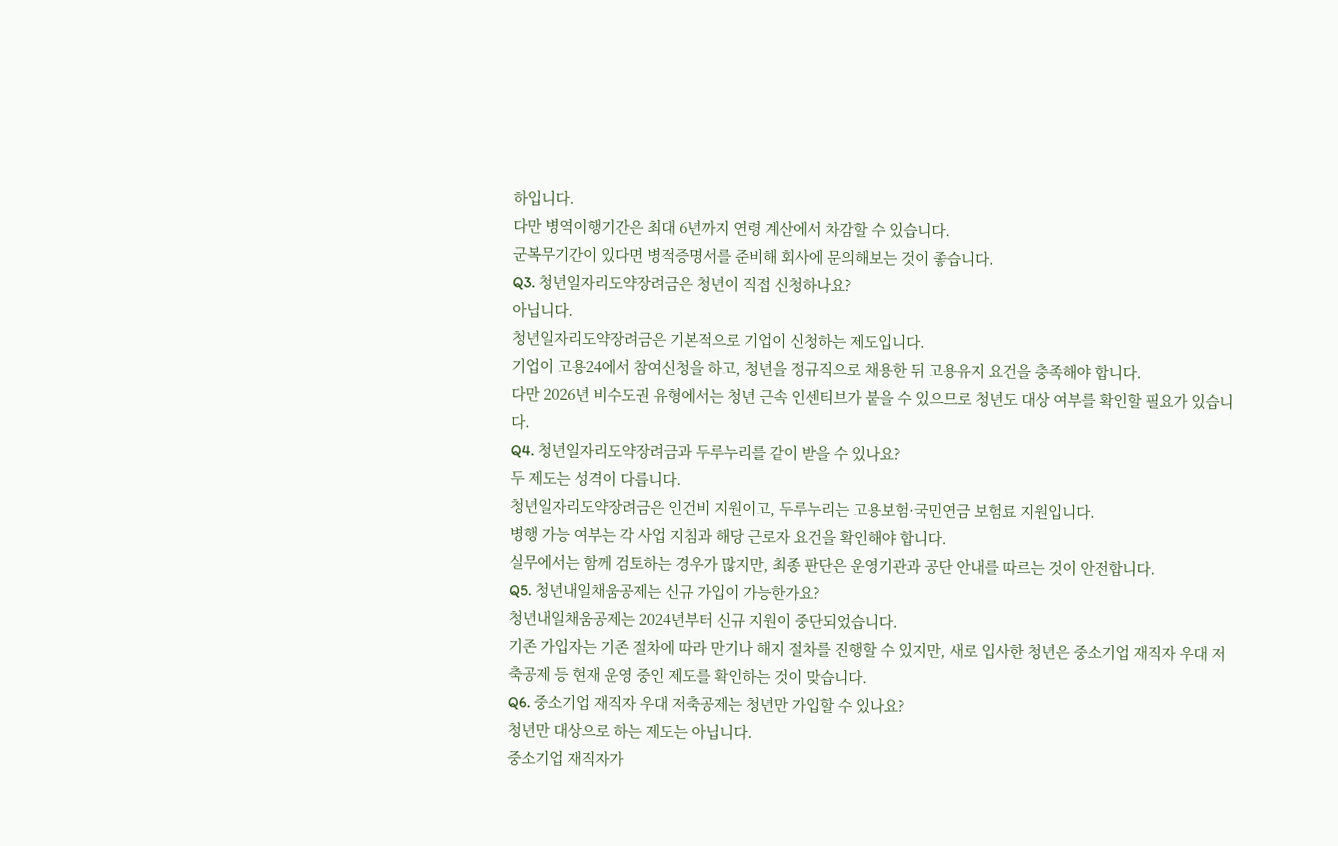하입니다.
다만 병역이행기간은 최대 6년까지 연령 계산에서 차감할 수 있습니다.
군복무기간이 있다면 병적증명서를 준비해 회사에 문의해보는 것이 좋습니다.
Q3. 청년일자리도약장려금은 청년이 직접 신청하나요?
아닙니다.
청년일자리도약장려금은 기본적으로 기업이 신청하는 제도입니다.
기업이 고용24에서 참여신청을 하고, 청년을 정규직으로 채용한 뒤 고용유지 요건을 충족해야 합니다.
다만 2026년 비수도권 유형에서는 청년 근속 인센티브가 붙을 수 있으므로 청년도 대상 여부를 확인할 필요가 있습니다.
Q4. 청년일자리도약장려금과 두루누리를 같이 받을 수 있나요?
두 제도는 성격이 다릅니다.
청년일자리도약장려금은 인건비 지원이고, 두루누리는 고용보험·국민연금 보험료 지원입니다.
병행 가능 여부는 각 사업 지침과 해당 근로자 요건을 확인해야 합니다.
실무에서는 함께 검토하는 경우가 많지만, 최종 판단은 운영기관과 공단 안내를 따르는 것이 안전합니다.
Q5. 청년내일채움공제는 신규 가입이 가능한가요?
청년내일채움공제는 2024년부터 신규 지원이 중단되었습니다.
기존 가입자는 기존 절차에 따라 만기나 해지 절차를 진행할 수 있지만, 새로 입사한 청년은 중소기업 재직자 우대 저축공제 등 현재 운영 중인 제도를 확인하는 것이 맞습니다.
Q6. 중소기업 재직자 우대 저축공제는 청년만 가입할 수 있나요?
청년만 대상으로 하는 제도는 아닙니다.
중소기업 재직자가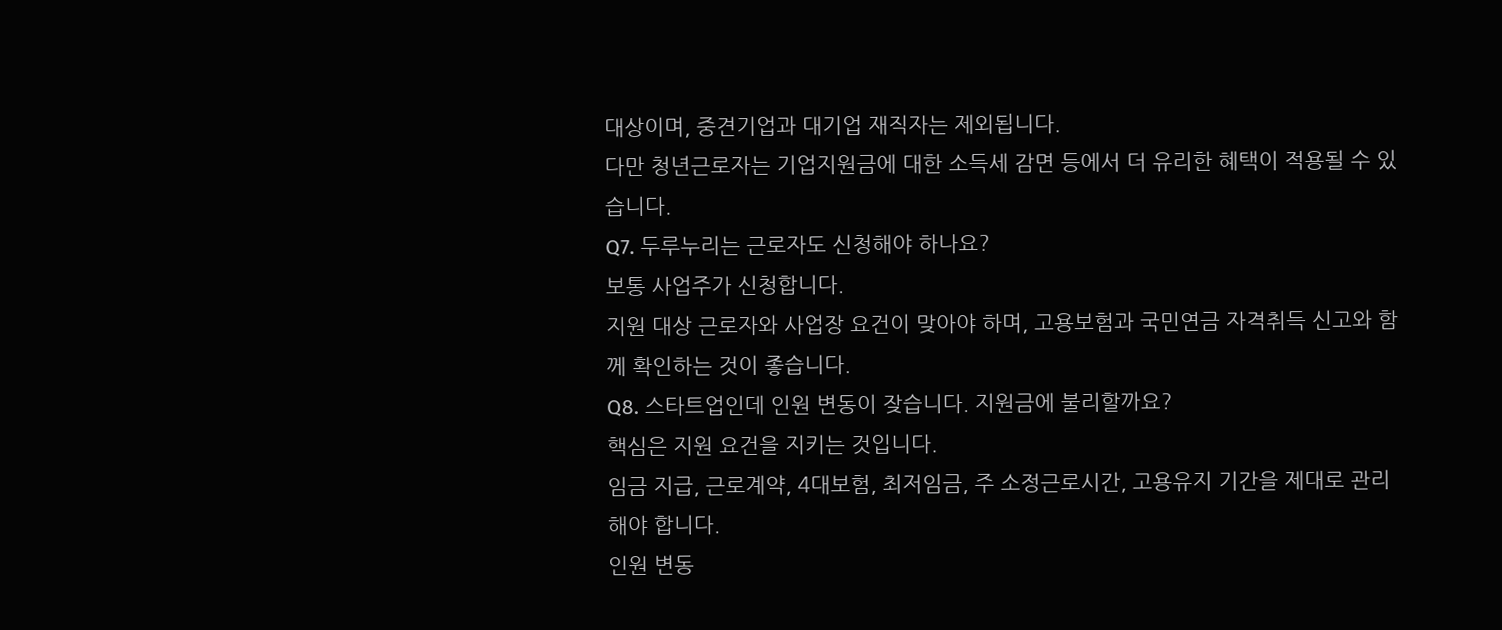대상이며, 중견기업과 대기업 재직자는 제외됩니다.
다만 청년근로자는 기업지원금에 대한 소득세 감면 등에서 더 유리한 혜택이 적용될 수 있습니다.
Q7. 두루누리는 근로자도 신청해야 하나요?
보통 사업주가 신청합니다.
지원 대상 근로자와 사업장 요건이 맞아야 하며, 고용보험과 국민연금 자격취득 신고와 함께 확인하는 것이 좋습니다.
Q8. 스타트업인데 인원 변동이 잦습니다. 지원금에 불리할까요?
핵심은 지원 요건을 지키는 것입니다.
임금 지급, 근로계약, 4대보험, 최저임금, 주 소정근로시간, 고용유지 기간을 제대로 관리해야 합니다.
인원 변동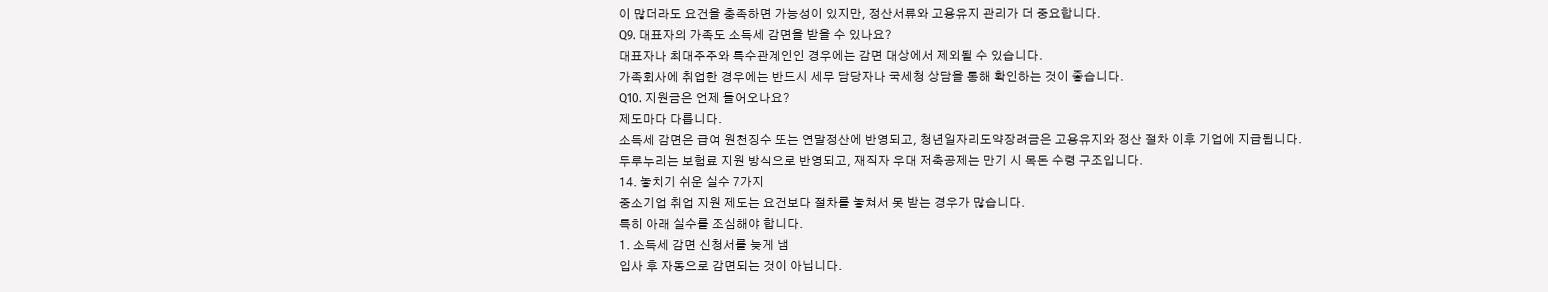이 많더라도 요건을 충족하면 가능성이 있지만, 정산서류와 고용유지 관리가 더 중요합니다.
Q9. 대표자의 가족도 소득세 감면을 받을 수 있나요?
대표자나 최대주주와 특수관계인인 경우에는 감면 대상에서 제외될 수 있습니다.
가족회사에 취업한 경우에는 반드시 세무 담당자나 국세청 상담을 통해 확인하는 것이 좋습니다.
Q10. 지원금은 언제 들어오나요?
제도마다 다릅니다.
소득세 감면은 급여 원천징수 또는 연말정산에 반영되고, 청년일자리도약장려금은 고용유지와 정산 절차 이후 기업에 지급됩니다.
두루누리는 보험료 지원 방식으로 반영되고, 재직자 우대 저축공제는 만기 시 목돈 수령 구조입니다.
14. 놓치기 쉬운 실수 7가지
중소기업 취업 지원 제도는 요건보다 절차를 놓쳐서 못 받는 경우가 많습니다.
특히 아래 실수를 조심해야 합니다.
1. 소득세 감면 신청서를 늦게 냄
입사 후 자동으로 감면되는 것이 아닙니다.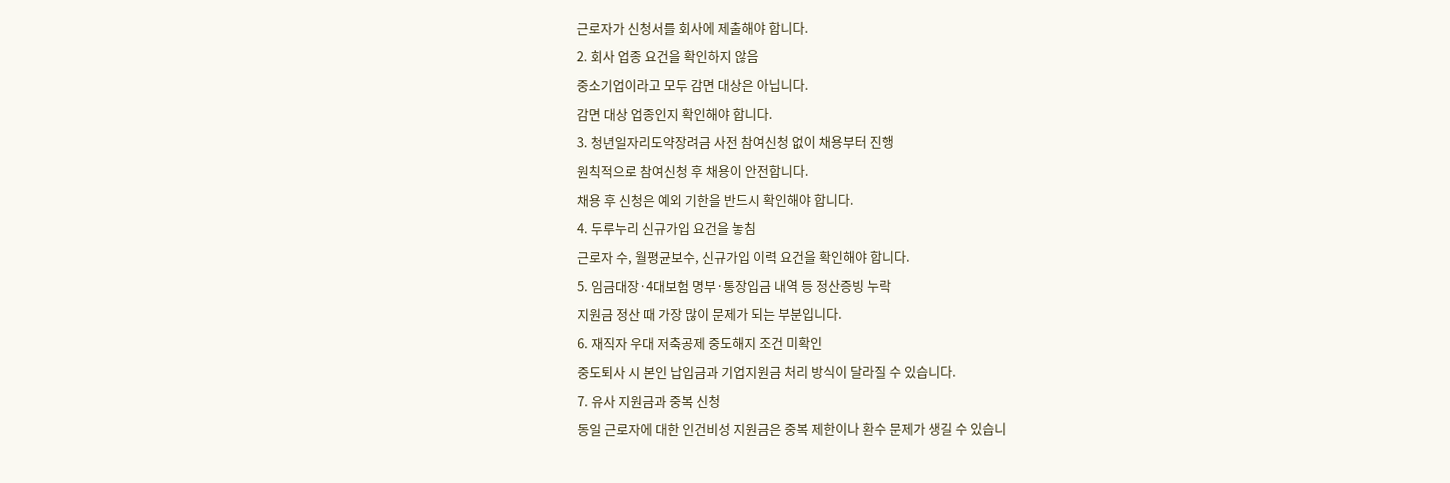근로자가 신청서를 회사에 제출해야 합니다.
2. 회사 업종 요건을 확인하지 않음
중소기업이라고 모두 감면 대상은 아닙니다.
감면 대상 업종인지 확인해야 합니다.
3. 청년일자리도약장려금 사전 참여신청 없이 채용부터 진행
원칙적으로 참여신청 후 채용이 안전합니다.
채용 후 신청은 예외 기한을 반드시 확인해야 합니다.
4. 두루누리 신규가입 요건을 놓침
근로자 수, 월평균보수, 신규가입 이력 요건을 확인해야 합니다.
5. 임금대장·4대보험 명부·통장입금 내역 등 정산증빙 누락
지원금 정산 때 가장 많이 문제가 되는 부분입니다.
6. 재직자 우대 저축공제 중도해지 조건 미확인
중도퇴사 시 본인 납입금과 기업지원금 처리 방식이 달라질 수 있습니다.
7. 유사 지원금과 중복 신청
동일 근로자에 대한 인건비성 지원금은 중복 제한이나 환수 문제가 생길 수 있습니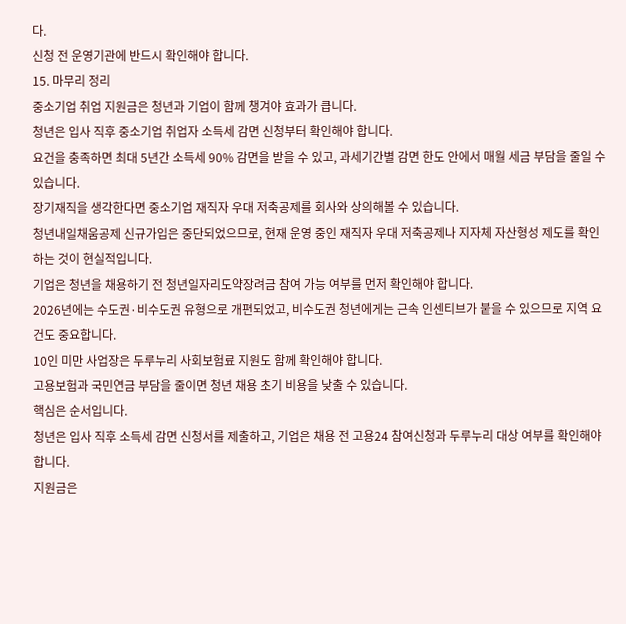다.
신청 전 운영기관에 반드시 확인해야 합니다.
15. 마무리 정리
중소기업 취업 지원금은 청년과 기업이 함께 챙겨야 효과가 큽니다.
청년은 입사 직후 중소기업 취업자 소득세 감면 신청부터 확인해야 합니다.
요건을 충족하면 최대 5년간 소득세 90% 감면을 받을 수 있고, 과세기간별 감면 한도 안에서 매월 세금 부담을 줄일 수 있습니다.
장기재직을 생각한다면 중소기업 재직자 우대 저축공제를 회사와 상의해볼 수 있습니다.
청년내일채움공제 신규가입은 중단되었으므로, 현재 운영 중인 재직자 우대 저축공제나 지자체 자산형성 제도를 확인하는 것이 현실적입니다.
기업은 청년을 채용하기 전 청년일자리도약장려금 참여 가능 여부를 먼저 확인해야 합니다.
2026년에는 수도권·비수도권 유형으로 개편되었고, 비수도권 청년에게는 근속 인센티브가 붙을 수 있으므로 지역 요건도 중요합니다.
10인 미만 사업장은 두루누리 사회보험료 지원도 함께 확인해야 합니다.
고용보험과 국민연금 부담을 줄이면 청년 채용 초기 비용을 낮출 수 있습니다.
핵심은 순서입니다.
청년은 입사 직후 소득세 감면 신청서를 제출하고, 기업은 채용 전 고용24 참여신청과 두루누리 대상 여부를 확인해야 합니다.
지원금은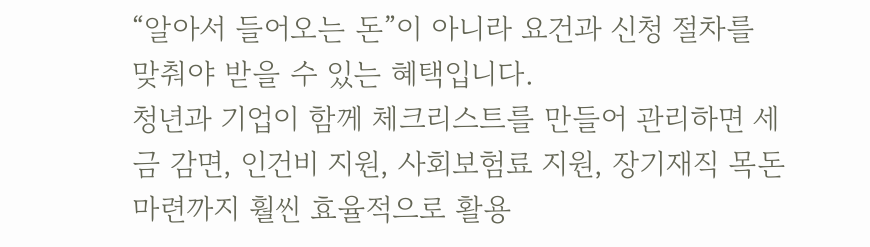“알아서 들어오는 돈”이 아니라 요건과 신청 절차를 맞춰야 받을 수 있는 혜택입니다.
청년과 기업이 함께 체크리스트를 만들어 관리하면 세금 감면, 인건비 지원, 사회보험료 지원, 장기재직 목돈 마련까지 훨씬 효율적으로 활용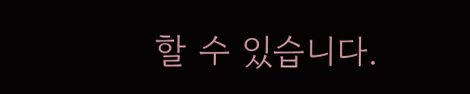할 수 있습니다.